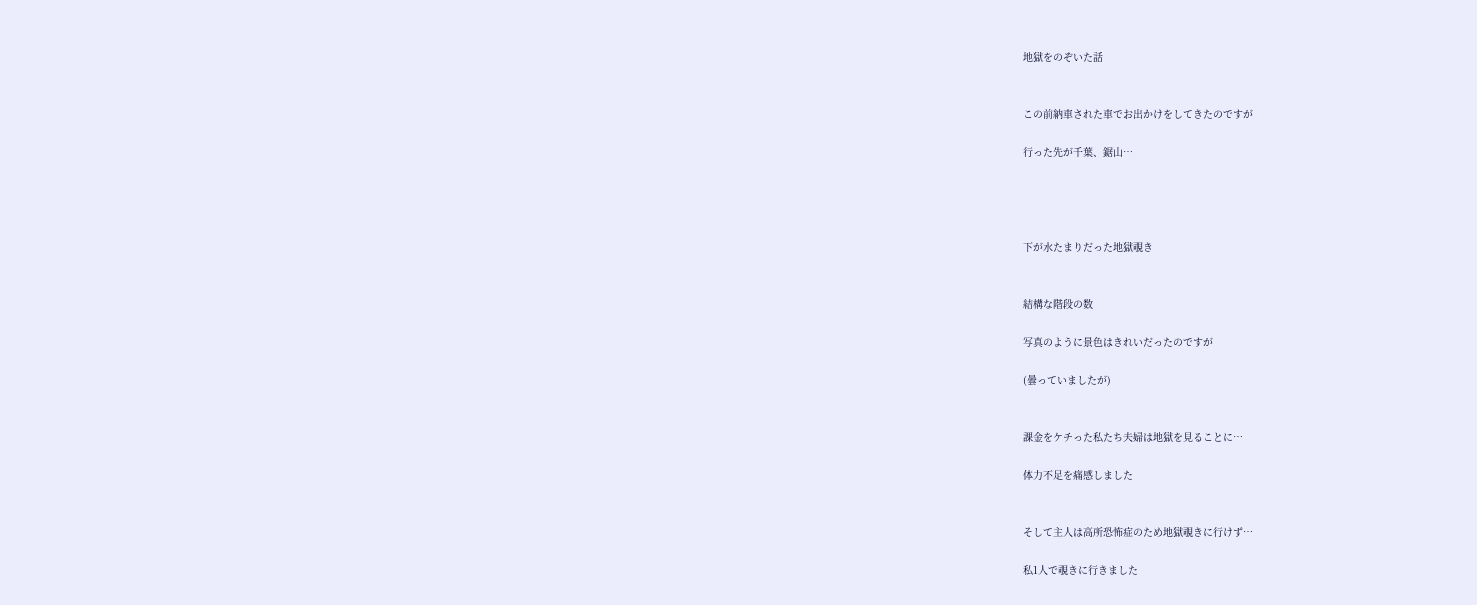地獄をのぞいた話


この前納車された車でお出かけをしてきたのですが

行った先が千葉、鋸山…




下が水たまりだった地獄覗き


結構な階段の数

写真のように景色はきれいだったのですが

(曇っていましたが)


課金をケチった私たち夫婦は地獄を見ることに…

体力不足を痛感しました


そして主人は高所恐怖症のため地獄覗きに行けず…

私1人で覗きに行きました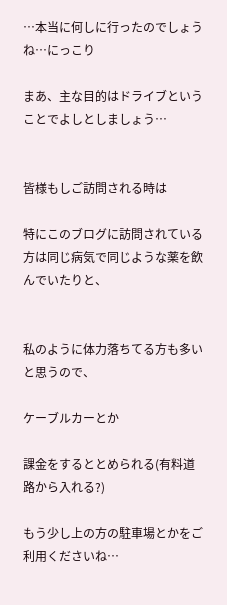…本当に何しに行ったのでしょうね…にっこり

まあ、主な目的はドライブということでよしとしましょう…


皆様もしご訪問される時は

特にこのブログに訪問されている方は同じ病気で同じような薬を飲んでいたりと、


私のように体力落ちてる方も多いと思うので、

ケーブルカーとか

課金をするととめられる(有料道路から入れる?)

もう少し上の方の駐車場とかをご利用くださいね…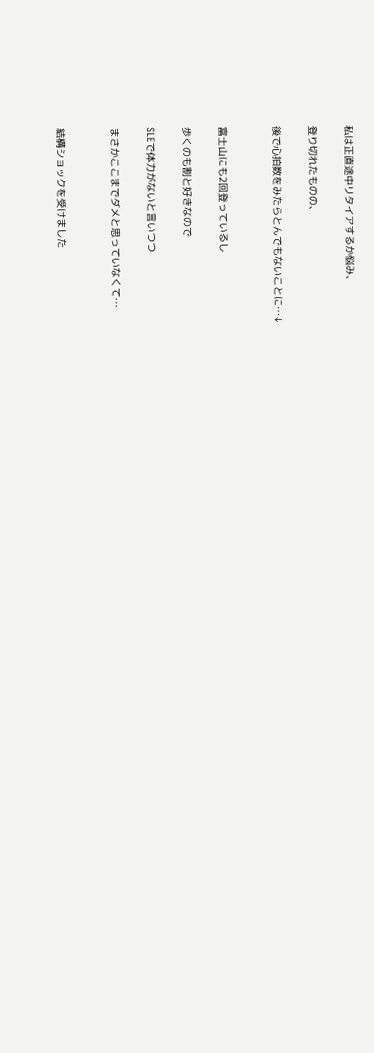私は正直途中リタイアするか悩み、

登り切れたものの、

後で心拍数をみたらとんでもないことに…↓


富士山にも2回登っているし

歩くのも割と好きなので

SLEで体力がないと言いつつ

まさかここまでダメと思っていなくて…


結構ショックを受けました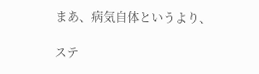まあ、病気自体というより、

ステ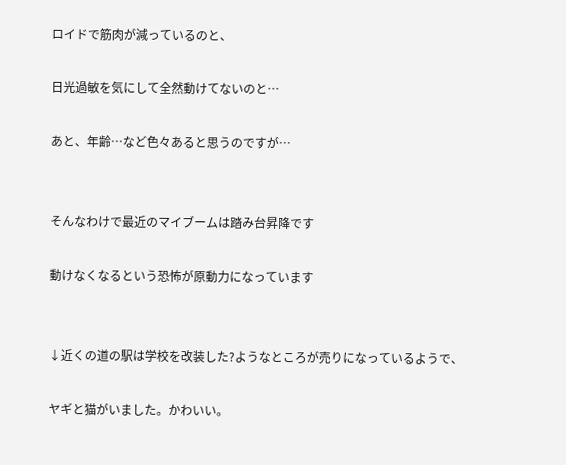ロイドで筋肉が減っているのと、

日光過敏を気にして全然動けてないのと…

あと、年齢…など色々あると思うのですが…


そんなわけで最近のマイブームは踏み台昇降です

動けなくなるという恐怖が原動力になっています


↓近くの道の駅は学校を改装した?ようなところが売りになっているようで、

ヤギと猫がいました。かわいい。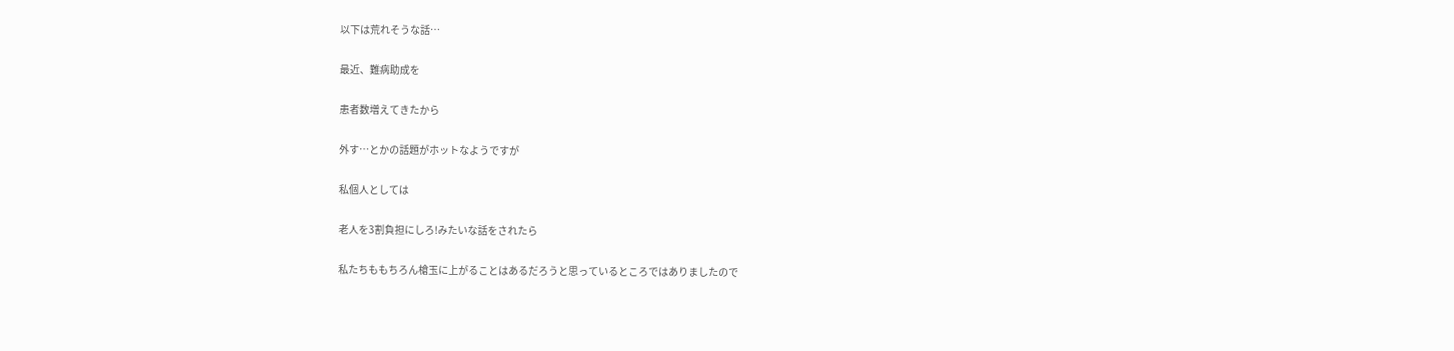以下は荒れそうな話…

最近、難病助成を

患者数増えてきたから

外す…とかの話題がホットなようですが

私個人としては

老人を3割負担にしろ!みたいな話をされたら

私たちももちろん槍玉に上がることはあるだろうと思っているところではありましたので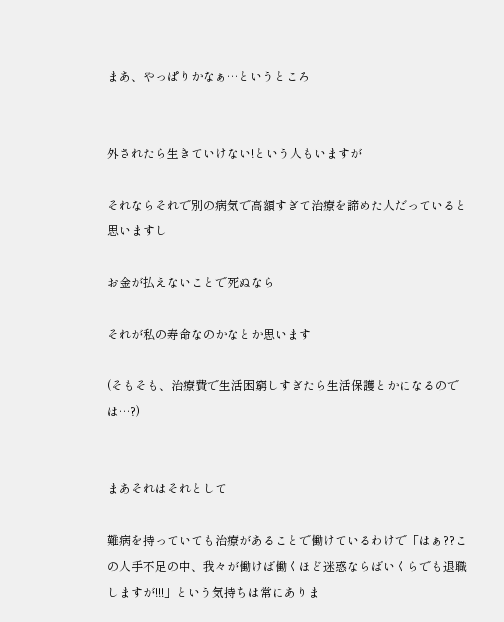まあ、やっぱりかなぁ…というところ


外されたら生きていけない!という人もいますが

それならそれで別の病気で高額すぎて治療を諦めた人だっていると思いますし

お金が払えないことで死ぬなら

それが私の寿命なのかなとか思います

(そもそも、治療費で生活困窮しすぎたら生活保護とかになるのでは…?)


まあそれはそれとして

難病を持っていても治療があることで働けているわけで「はぁ??この人手不足の中、我々が働けば働くほど迷惑ならばいくらでも退職しますが!!!」という気持ちは常にありま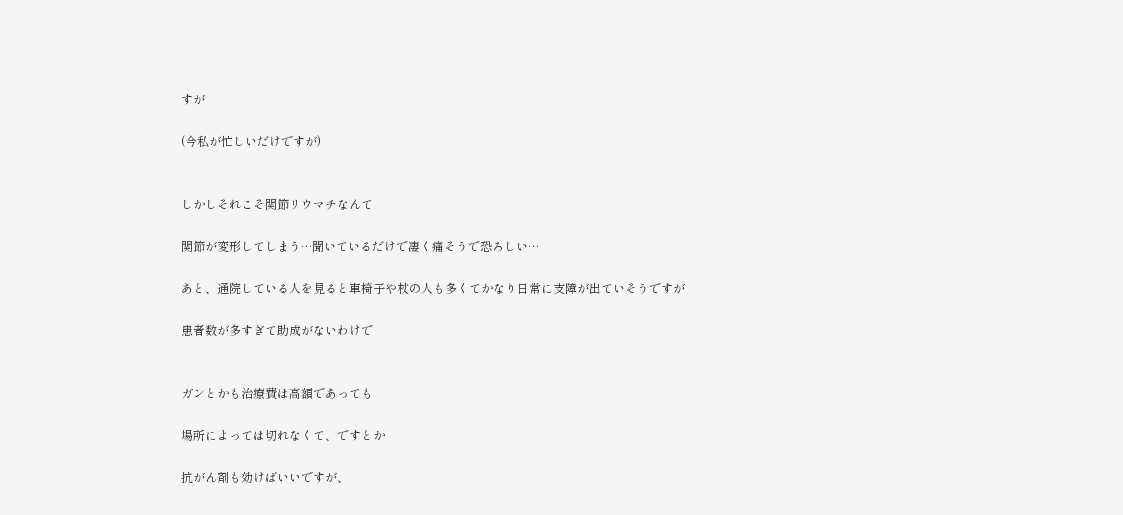すが

(今私が忙しいだけですが)


しかしそれこそ関節リウマチなんて

関節が変形してしまう…聞いているだけで凄く痛そうで恐ろしい…

あと、通院している人を見ると車椅子や杖の人も多くてかなり日常に支障が出ていそうですが

患者数が多すぎて助成がないわけで


ガンとかも治療費は高額であっても

場所によっては切れなくて、ですとか

抗がん剤も効けばいいですが、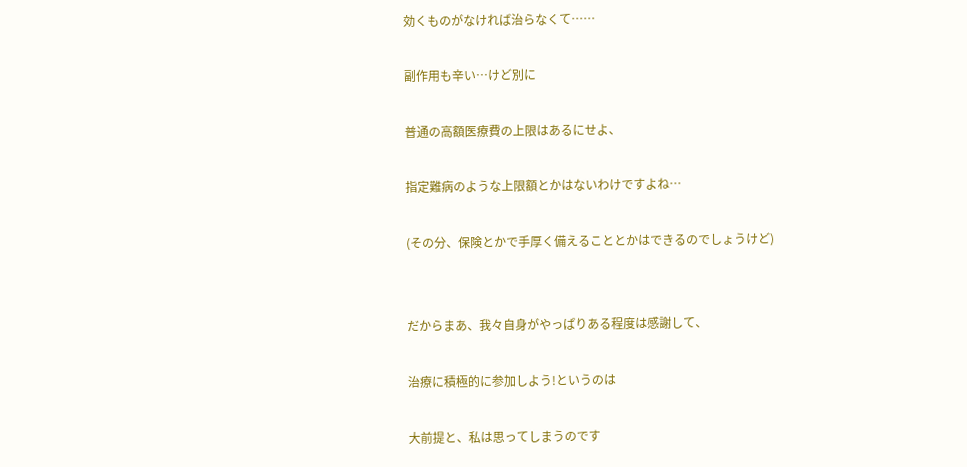効くものがなければ治らなくて……

副作用も辛い…けど別に

普通の高額医療費の上限はあるにせよ、

指定難病のような上限額とかはないわけですよね…

(その分、保険とかで手厚く備えることとかはできるのでしょうけど)


だからまあ、我々自身がやっぱりある程度は感謝して、

治療に積極的に参加しよう!というのは

大前提と、私は思ってしまうのです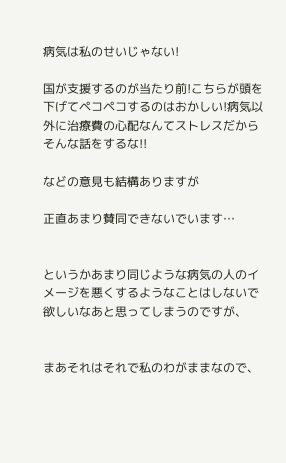病気は私のせいじゃない!

国が支援するのが当たり前!こちらが頭を下げてペコペコするのはおかしい!病気以外に治療費の心配なんてストレスだからそんな話をするな!!

などの意見も結構ありますが

正直あまり賛同できないでいます…


というかあまり同じような病気の人のイメージを悪くするようなことはしないで欲しいなあと思ってしまうのですが、


まあそれはそれで私のわがままなので、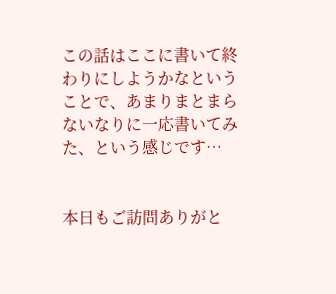この話はここに書いて終わりにしようかなということで、あまりまとまらないなりに一応書いてみた、という感じです…


本日もご訪問ありがと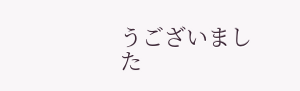うございました